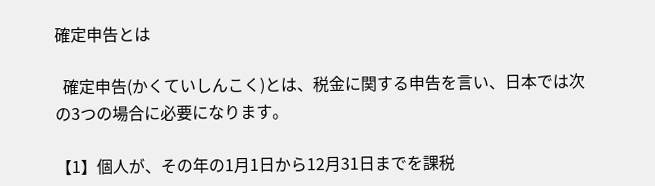確定申告とは

  確定申告(かくていしんこく)とは、税金に関する申告を言い、日本では次の3つの場合に必要になります。

【1】個人が、その年の1月1日から12月31日までを課税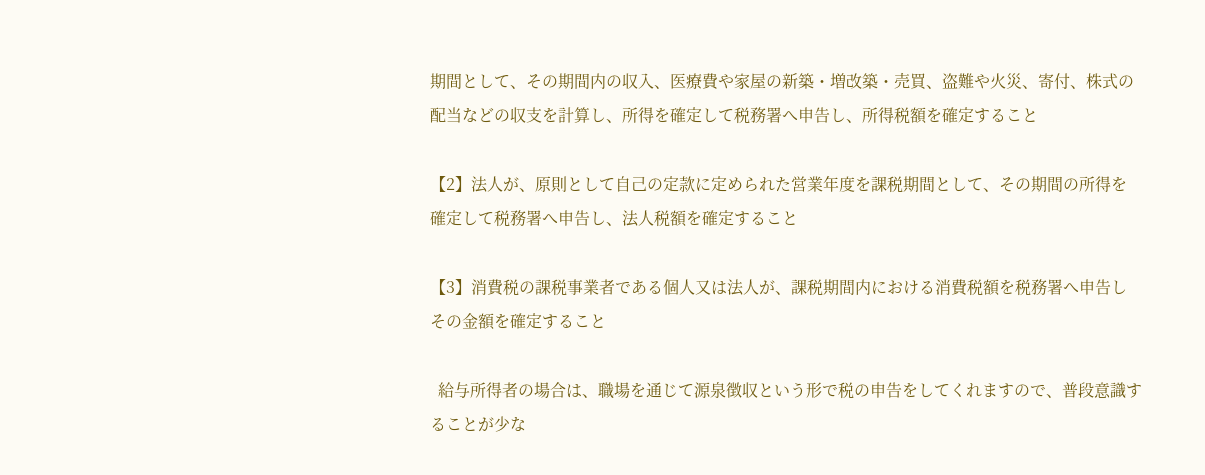期間として、その期間内の収入、医療費や家屋の新築・増改築・売買、盗難や火災、寄付、株式の配当などの収支を計算し、所得を確定して税務署へ申告し、所得税額を確定すること

【2】法人が、原則として自己の定款に定められた営業年度を課税期間として、その期間の所得を確定して税務署へ申告し、法人税額を確定すること

【3】消費税の課税事業者である個人又は法人が、課税期間内における消費税額を税務署へ申告しその金額を確定すること

  給与所得者の場合は、職場を通じて源泉徴収という形で税の申告をしてくれますので、普段意識することが少な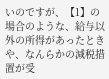いのですが、【1】の場合のような、給与以外の所得があったときや、なんらかの減税措置が受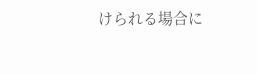けられる場合に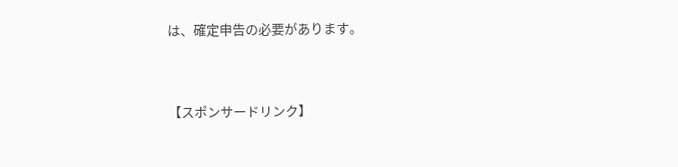は、確定申告の必要があります。


【スポンサードリンク】